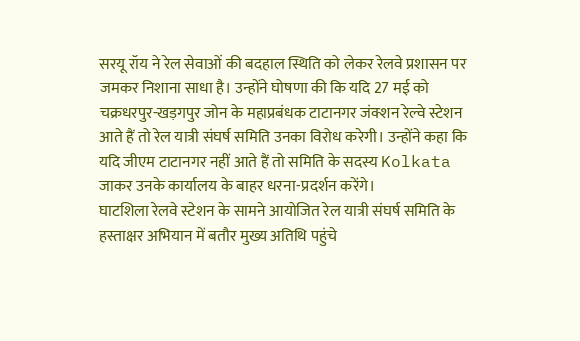सरयू रॉय ने रेल सेवाओं की बदहाल स्थिति को लेकर रेलवे प्रशासन पर जमकर निशाना साधा है। उन्होंने घोषणा की कि यदि 27 मई को चक्रधरपुर-खड़गपुर जोन के महाप्रबंधक टाटानगर जंक्शन रेल्वे स्टेशन आते हैं तो रेल यात्री संघर्ष समिति उनका विरोध करेगी। उन्होंने कहा कि यदि जीएम टाटानगर नहीं आते हैं तो समिति के सदस्य Kolkata जाकर उनके कार्यालय के बाहर धरना-प्रदर्शन करेंगे।
घाटशिला रेलवे स्टेशन के सामने आयोजित रेल यात्री संघर्ष समिति के हस्ताक्षर अभियान में बतौर मुख्य अतिथि पहुंचे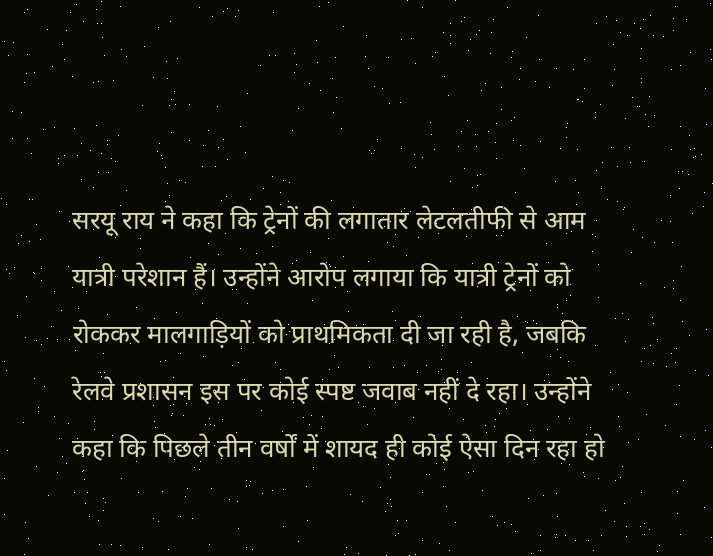सरयू राय ने कहा कि ट्रेनों की लगातार लेटलतीफी से आम यात्री परेशान हैं। उन्होंने आरोप लगाया कि यात्री ट्रेनों को रोककर मालगाड़ियों को प्राथमिकता दी जा रही है, जबकि रेलवे प्रशासन इस पर कोई स्पष्ट जवाब नहीं दे रहा। उन्होंने कहा कि पिछले तीन वर्षों में शायद ही कोई ऐसा दिन रहा हो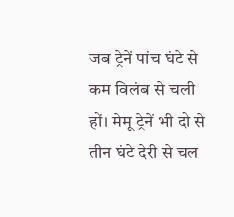जब ट्रेनें पांच घंटे से कम विलंब से चली हों। मेमू ट्रेनें भी दो से तीन घंटे देरी से चल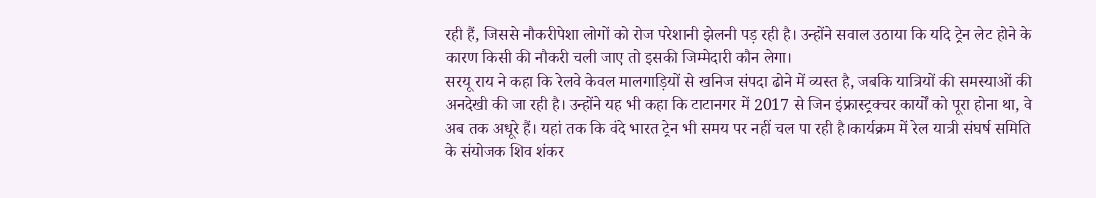रही हैं, जिससे नौकरीपेशा लोगों को रोज परेशानी झेलनी पड़ रही है। उन्होंने सवाल उठाया कि यदि ट्रेन लेट होने के कारण किसी की नौकरी चली जाए तो इसकी जिम्मेदारी कौन लेगा।
सरयू राय ने कहा कि रेलवे केवल मालगाड़ियों से खनिज संपदा ढोने में व्यस्त है, जबकि यात्रियों की समस्याओं की अनदेखी की जा रही है। उन्होंने यह भी कहा कि टाटानगर में 2017 से जिन इंफ्रास्ट्रक्चर कार्यों को पूरा होना था, वे अब तक अधूरे हैं। यहां तक कि वंदे भारत ट्रेन भी समय पर नहीं चल पा रही है।कार्यक्रम में रेल यात्री संघर्ष समिति के संयोजक शिव शंकर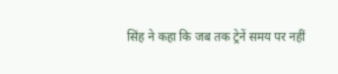सिंह ने कहा कि जब तक ट्रेनें समय पर नहीं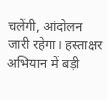चलेंगी, आंदोलन जारी रहेगा। हस्ताक्षर अभियान में बड़ी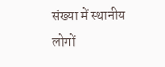संख्या में स्थानीय लोगों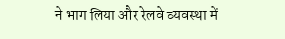ने भाग लिया और रेलवे व्यवस्था में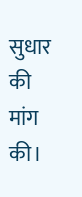सुधार की मांग की।